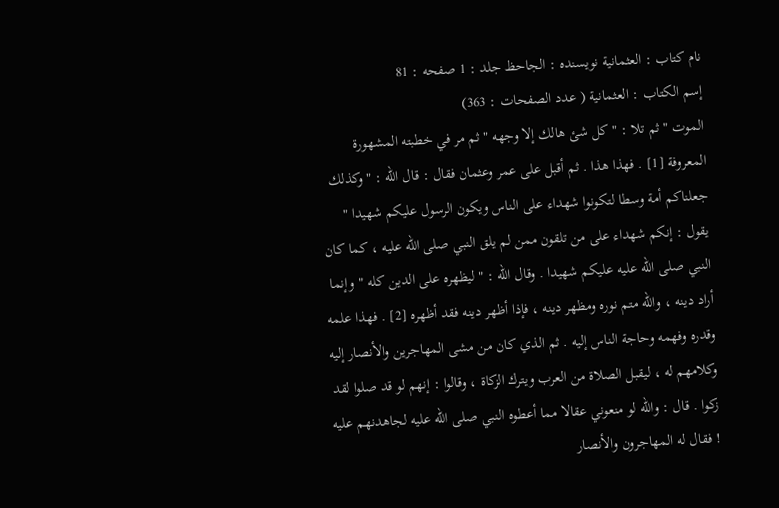نام کتاب : العثمانية نویسنده : الجاحظ جلد : 1 صفحه : 81
إسم الكتاب : العثمانية ( عدد الصفحات : 363)
الموت " ثم تلا : " كل شئ هالك إلا وجهه " ثم مر في خطبته المشهورة المعروفة [1] . فهذا هذا . ثم أقبل على عمر وعثمان فقال : قال الله : " وكذلك جعلناكم أمة وسطا لتكونوا شهداء على الناس ويكون الرسول عليكم شهيدا " يقول : إنكم شهداء على من تلقون ممن لم يلق النبي صلى الله عليه ، كما كان النبي صلى الله عليه عليكم شهيدا . وقال الله : " ليظهره على الدين كله " وإنما أراد دينه ، والله متم نوره ومظهر دينه ، فإذا أظهر دينه فقد أظهره [2] . فهذا علمه وقدره وفهمه وحاجة الناس إليه . ثم الذي كان من مشى المهاجرين والأنصار إليه وكلامهم له ، ليقبل الصلاة من العرب ويترك الزكاة ، وقالوا : إنهم لو قد صلوا لقد زكوا . قال : والله لو منعوني عقالا مما أعطوه النبي صلى الله عليه لجاهدنهم عليه ! فقال له المهاجرون والأنصار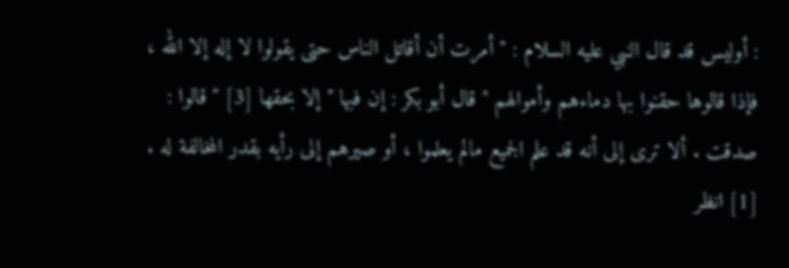: أوليس قد قال النبي عليه السلام : " أمرت أن أقاتل الناس حتى يقولوا لا إله إلا الله ، فإذا قالوها حقنوا بها دماءهم وأموالهم " قال أبو بكر : إن فبها " إلا بحقها [3] " قالوا : صدقت . ألا ترى إلى أنه قد علم الجميع مالم يعلموا ، أو صيرهم إلى رأيه بقدر المخالفة له .
[1] انظر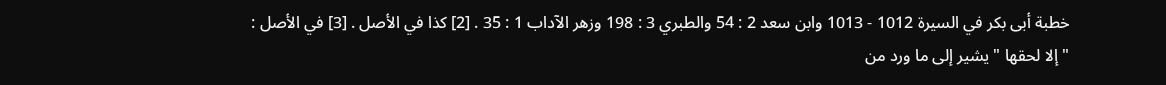خطبة أبى بكر في السيرة 1012 - 1013 وابن سعد 2 : 54 والطبري 3 : 198 وزهر الآداب 1 : 35 . [2] كذا في الأصل . [3] في الأصل : " إلا لحقها " يشير إلى ما ورد من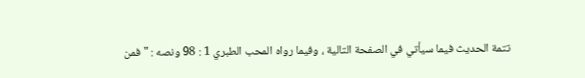تتمة الحديث فيما سيأتي في الصفحة التالية ، وفيما رواه المحب الطبري 1 : 98 ونصه : " فمن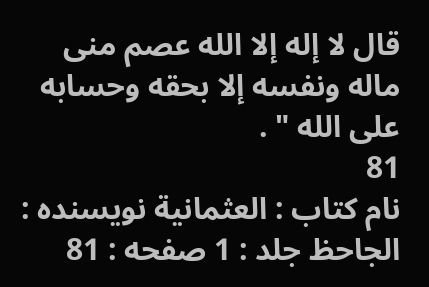قال لا إله إلا الله عصم منى ماله ونفسه إلا بحقه وحسابه على الله " .
81
نام کتاب : العثمانية نویسنده : الجاحظ جلد : 1 صفحه : 81